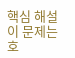핵심 해설
이 문제는
호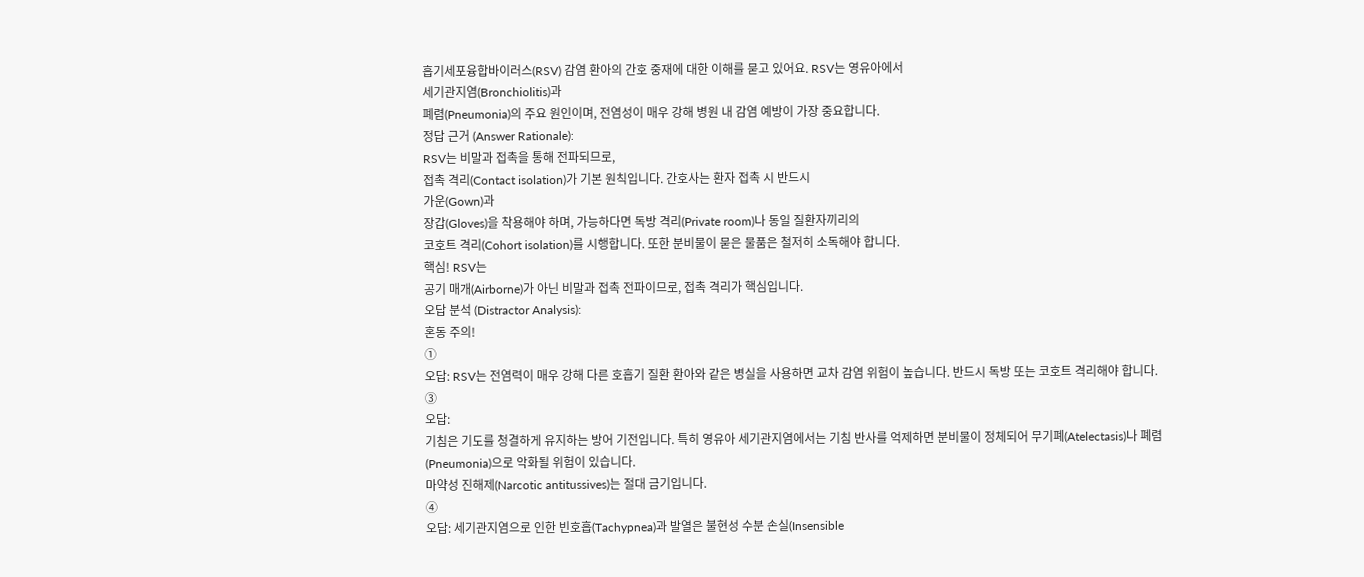흡기세포융합바이러스(RSV) 감염 환아의 간호 중재에 대한 이해를 묻고 있어요. RSV는 영유아에서
세기관지염(Bronchiolitis)과
폐렴(Pneumonia)의 주요 원인이며, 전염성이 매우 강해 병원 내 감염 예방이 가장 중요합니다.
정답 근거 (Answer Rationale):
RSV는 비말과 접촉을 통해 전파되므로,
접촉 격리(Contact isolation)가 기본 원칙입니다. 간호사는 환자 접촉 시 반드시
가운(Gown)과
장갑(Gloves)을 착용해야 하며, 가능하다면 독방 격리(Private room)나 동일 질환자끼리의
코호트 격리(Cohort isolation)를 시행합니다. 또한 분비물이 묻은 물품은 철저히 소독해야 합니다.
핵심! RSV는
공기 매개(Airborne)가 아닌 비말과 접촉 전파이므로, 접촉 격리가 핵심입니다.
오답 분석 (Distractor Analysis):
혼동 주의!
①
오답: RSV는 전염력이 매우 강해 다른 호흡기 질환 환아와 같은 병실을 사용하면 교차 감염 위험이 높습니다. 반드시 독방 또는 코호트 격리해야 합니다.
③
오답:
기침은 기도를 청결하게 유지하는 방어 기전입니다. 특히 영유아 세기관지염에서는 기침 반사를 억제하면 분비물이 정체되어 무기폐(Atelectasis)나 폐렴(Pneumonia)으로 악화될 위험이 있습니다.
마약성 진해제(Narcotic antitussives)는 절대 금기입니다.
④
오답: 세기관지염으로 인한 빈호흡(Tachypnea)과 발열은 불현성 수분 손실(Insensible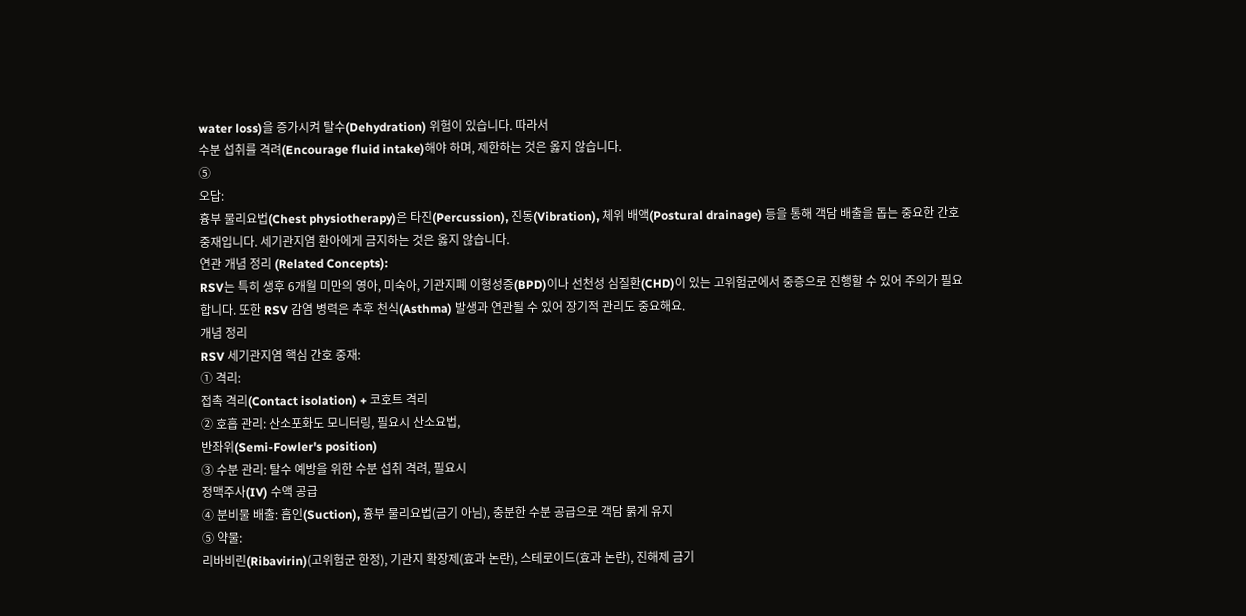water loss)을 증가시켜 탈수(Dehydration) 위험이 있습니다. 따라서
수분 섭취를 격려(Encourage fluid intake)해야 하며, 제한하는 것은 옳지 않습니다.
⑤
오답:
흉부 물리요법(Chest physiotherapy)은 타진(Percussion), 진동(Vibration), 체위 배액(Postural drainage) 등을 통해 객담 배출을 돕는 중요한 간호 중재입니다. 세기관지염 환아에게 금지하는 것은 옳지 않습니다.
연관 개념 정리 (Related Concepts):
RSV는 특히 생후 6개월 미만의 영아, 미숙아, 기관지폐 이형성증(BPD)이나 선천성 심질환(CHD)이 있는 고위험군에서 중증으로 진행할 수 있어 주의가 필요합니다. 또한 RSV 감염 병력은 추후 천식(Asthma) 발생과 연관될 수 있어 장기적 관리도 중요해요.
개념 정리
RSV 세기관지염 핵심 간호 중재:
① 격리:
접촉 격리(Contact isolation) + 코호트 격리
② 호흡 관리: 산소포화도 모니터링, 필요시 산소요법,
반좌위(Semi-Fowler's position)
③ 수분 관리: 탈수 예방을 위한 수분 섭취 격려, 필요시
정맥주사(IV) 수액 공급
④ 분비물 배출: 흡인(Suction), 흉부 물리요법(금기 아님), 충분한 수분 공급으로 객담 묽게 유지
⑤ 약물:
리바비린(Ribavirin)(고위험군 한정), 기관지 확장제(효과 논란), 스테로이드(효과 논란), 진해제 금기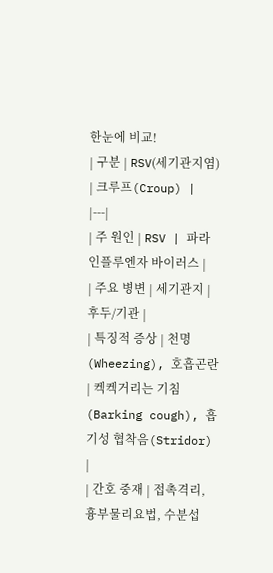한눈에 비교!
| 구분 | RSV(세기관지염) | 크루프(Croup) |
|---|
| 주 원인 | RSV | 파라인플루엔자 바이러스 |
| 주요 병변 | 세기관지 | 후두/기관 |
| 특징적 증상 | 천명(Wheezing), 호흡곤란 | 켁켁거리는 기침(Barking cough), 흡기성 협착음(Stridor) |
| 간호 중재 | 접촉격리, 흉부물리요법, 수분섭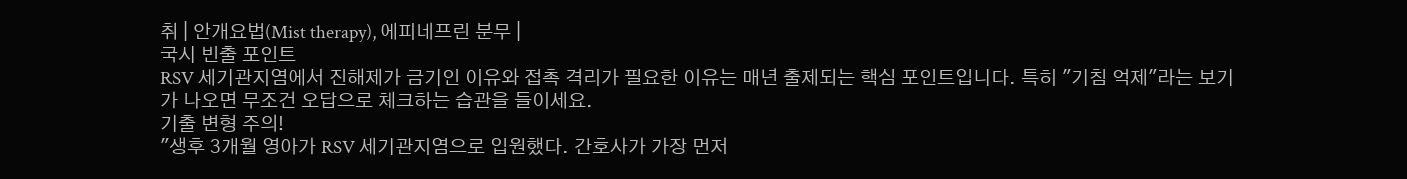취 | 안개요법(Mist therapy), 에피네프린 분무 |
국시 빈출 포인트
RSV 세기관지염에서 진해제가 금기인 이유와 접촉 격리가 필요한 이유는 매년 출제되는 핵심 포인트입니다. 특히 "기침 억제"라는 보기가 나오면 무조건 오답으로 체크하는 습관을 들이세요.
기출 변형 주의!
"생후 3개월 영아가 RSV 세기관지염으로 입원했다. 간호사가 가장 먼저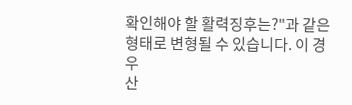확인해야 할 활력징후는?"과 같은 형태로 변형될 수 있습니다. 이 경우
산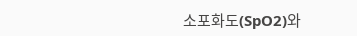소포화도(SpO2)와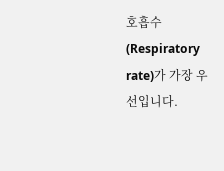호흡수(Respiratory rate)가 가장 우선입니다.